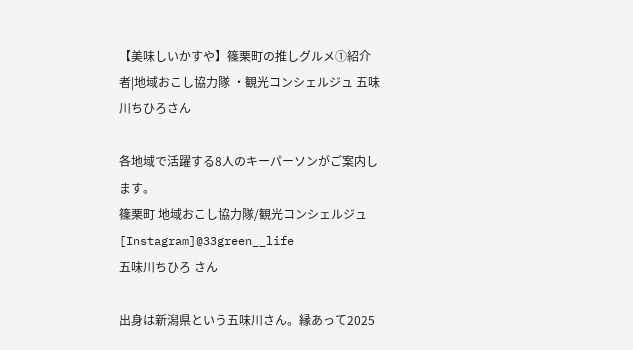【美味しいかすや】篠栗町の推しグルメ①紹介者|地域おこし協力隊 ・観光コンシェルジュ 五味川ちひろさん

各地域で活躍する8人のキーパーソンがご案内します。
篠栗町 地域おこし協力隊/観光コンシェルジュ
[Instagram]@33green__life
五味川ちひろ さん

出身は新潟県という五味川さん。縁あって2025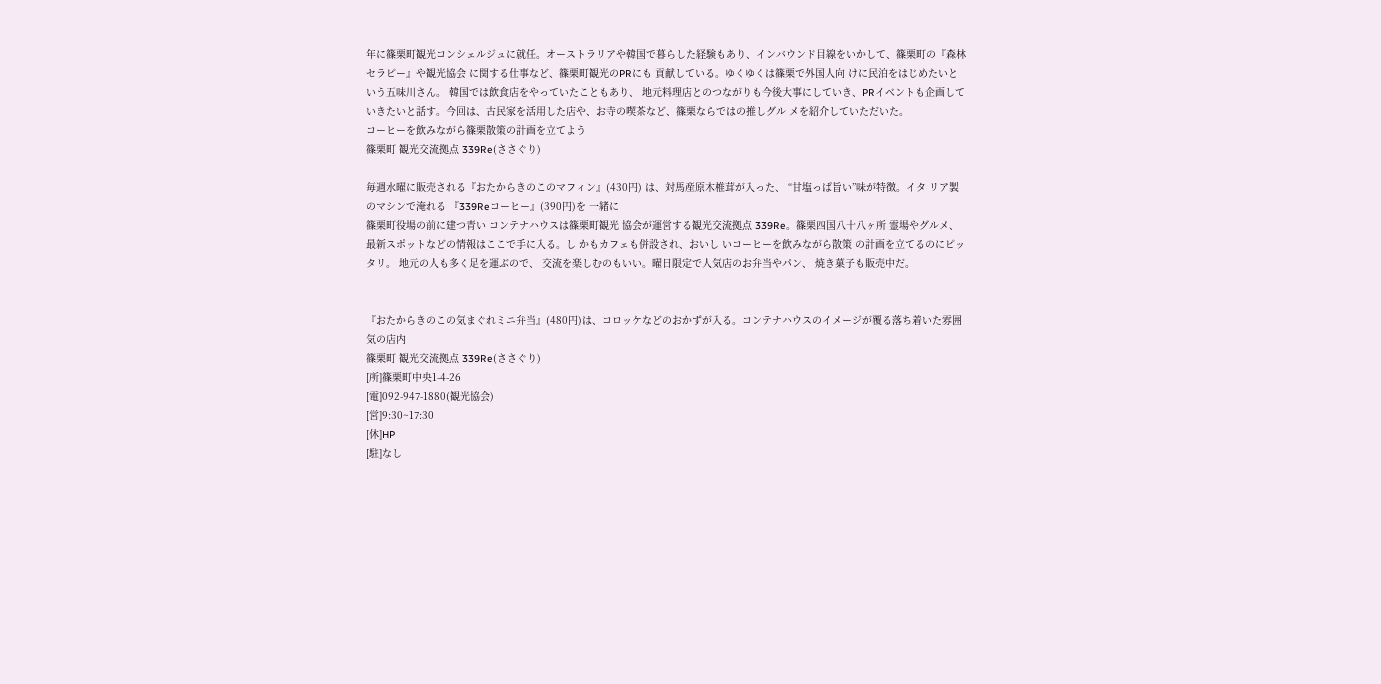年に篠栗町観光コンシェルジュに就任。オーストラリアや韓国で暮らした経験もあり、インバウンド目線をいかして、篠栗町の『森林セラピー』や観光協会 に関する仕事など、篠栗町観光のPRにも 貢献している。ゆくゆくは篠栗で外国人向 けに民泊をはじめたいという五味川さん。 韓国では飲食店をやっていたこともあり、 地元料理店とのつながりも今後大事にしていき、PRイベントも企画していきたいと話す。今回は、古民家を活用した店や、お寺の喫茶など、篠栗ならではの推しグル メを紹介していただいた。
コーヒーを飲みながら篠栗散策の計画を立てよう
篠栗町 観光交流拠点 339Re(ささぐり)

毎週水曜に販売される『おたからきのこのマフィン』(430円) は、対馬産原木椎茸が入った、 “甘塩っぱ旨い”味が特徴。イタ リア製のマシンで淹れる 『339Reコーヒー』(390円)を 一緒に
篠栗町役場の前に建つ青い コンテナハウスは篠栗町観光 協会が運営する観光交流拠点 339Re。篠栗四国八十八ヶ所 霊場やグルメ、最新スポットなどの情報はここで手に入る。し かもカフェも併設され、おいし いコーヒーを飲みながら散策 の計画を立てるのにピッタリ。 地元の人も多く足を運ぶので、 交流を楽しむのもいい。曜日限定で人気店のお弁当やパン、 焼き菓子も販売中だ。


『おたからきのこの気まぐれミニ弁当』(480円)は、コロッケなどのおかずが入る。コンテナハウスのイメージが覆る落ち着いた雰囲気の店内
篠栗町 観光交流拠点 339Re(ささぐり)
[所]篠栗町中央1-4-26
[電]092-947-1880(観光協会)
[営]9:30~17:30
[休]HP
[駐]なし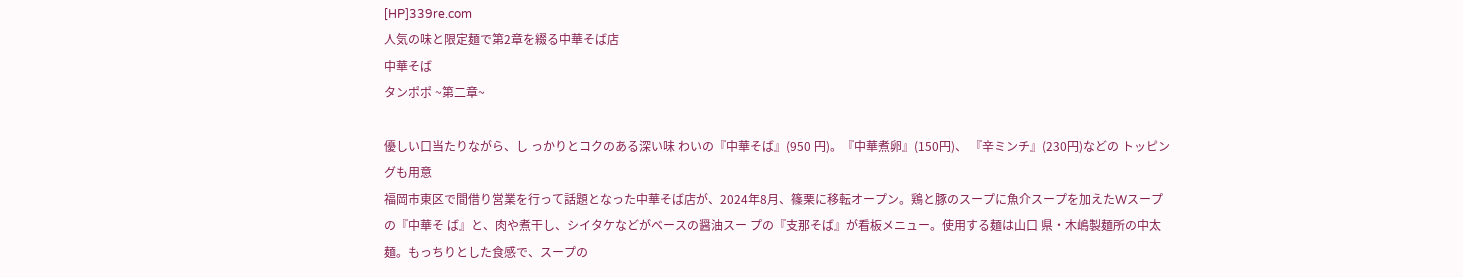[HP]339re.com
人気の味と限定麺で第2章を綴る中華そば店
中華そば
タンポポ ~第二章~

優しい口当たりながら、し っかりとコクのある深い味 わいの『中華そば』(950 円)。『中華煮卵』(150円)、 『辛ミンチ』(230円)などの トッピングも用意
福岡市東区で間借り営業を行って話題となった中華そば店が、2024年8月、篠栗に移転オープン。鶏と豚のスープに魚介スープを加えたWスープの『中華そ ば』と、肉や煮干し、シイタケなどがベースの醤油スー プの『支那そば』が看板メニュー。使用する麺は山口 県・木嶋製麺所の中太麺。もっちりとした食感で、スープの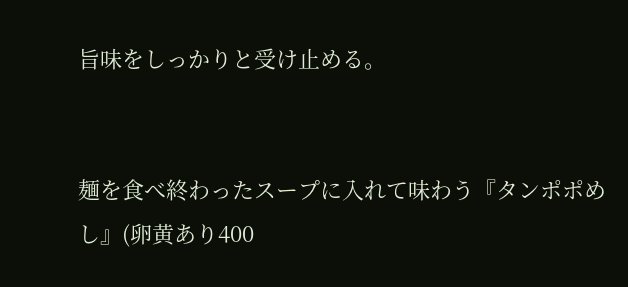旨味をしっかりと受け止める。


麺を食べ終わったスープに入れて味わう『タンポポめし』(卵黄あり400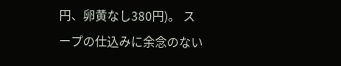円、卵黄なし380円)。 スープの仕込みに余念のない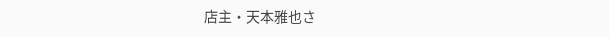店主・天本雅也さ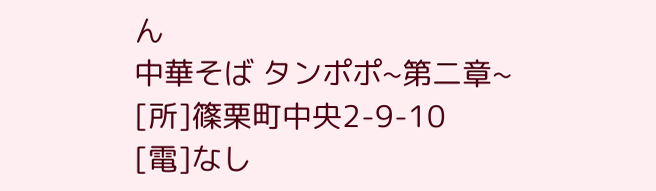ん
中華そば タンポポ~第二章~
[所]篠栗町中央2-9-10
[電]なし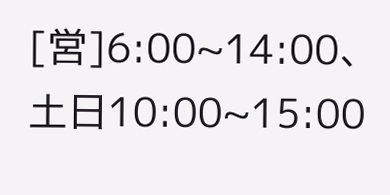[営]6:00~14:00、土日10:00~15:00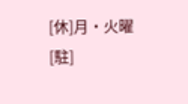[休]月・火曜
[駐]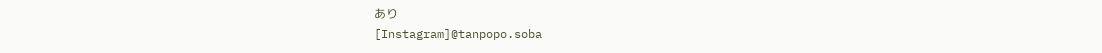あり
[Instagram]@tanpopo.soba